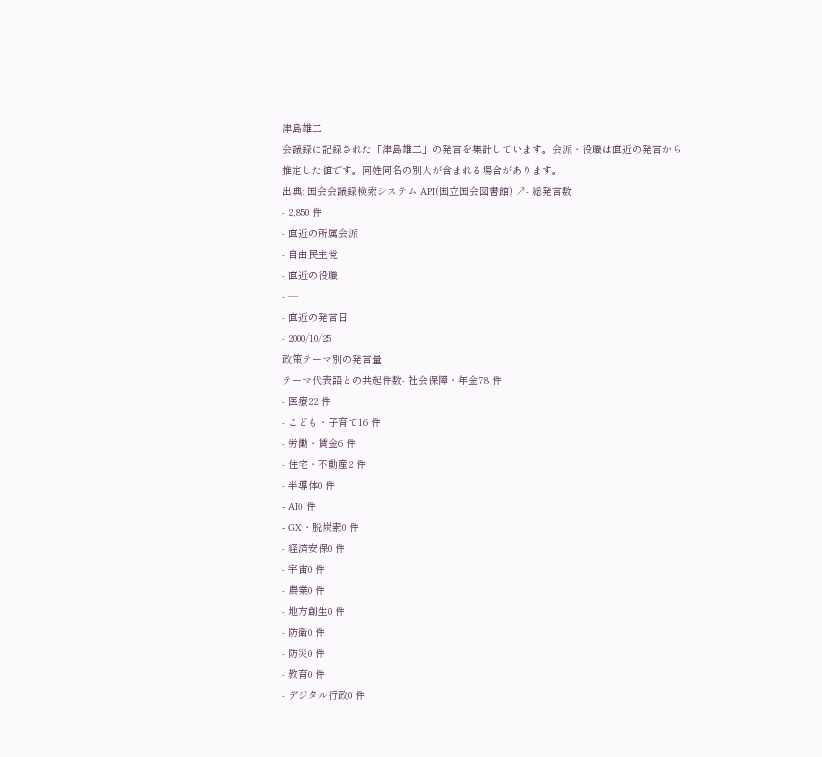津島雄二
会議録に記録された「津島雄二」の発言を集計しています。会派・役職は直近の発言から推定した値です。同姓同名の別人が含まれる場合があります。
出典: 国会会議録検索システム API(国立国会図書館) ↗- 総発言数
- 2,850 件
- 直近の所属会派
- 自由民主党
- 直近の役職
- —
- 直近の発言日
- 2000/10/25
政策テーマ別の発言量
テーマ代表語との共起件数- 社会保障・年金78 件
- 医療22 件
- こども・子育て16 件
- 労働・賃金6 件
- 住宅・不動産2 件
- 半導体0 件
- AI0 件
- GX・脱炭素0 件
- 経済安保0 件
- 宇宙0 件
- 農業0 件
- 地方創生0 件
- 防衛0 件
- 防災0 件
- 教育0 件
- デジタル行政0 件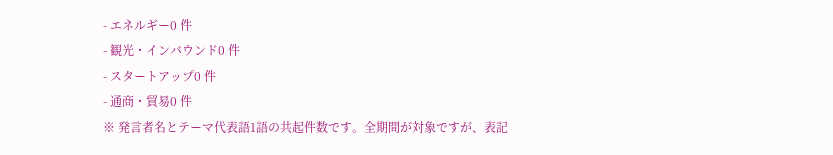- エネルギー0 件
- 観光・インバウンド0 件
- スタートアップ0 件
- 通商・貿易0 件
※ 発言者名とテーマ代表語1語の共起件数です。全期間が対象ですが、表記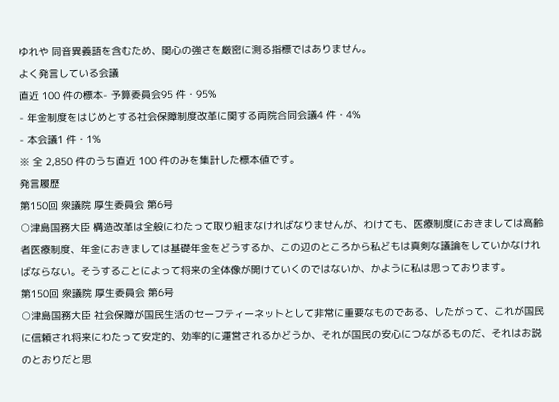ゆれや 同音異義語を含むため、関心の強さを厳密に測る指標ではありません。
よく発言している会議
直近 100 件の標本- 予算委員会95 件・95%
- 年金制度をはじめとする社会保障制度改革に関する両院合同会議4 件・4%
- 本会議1 件・1%
※ 全 2,850 件のうち直近 100 件のみを集計した標本値です。
発言履歴
第150回 衆議院 厚生委員会 第6号
○津島国務大臣 構造改革は全般にわたって取り組まなければなりませんが、わけても、医療制度におきましては高齢者医療制度、年金におきましては基礎年金をどうするか、この辺のところから私どもは真剣な議論をしていかなければならない。そうすることによって将来の全体像が開けていくのではないか、かように私は思っております。
第150回 衆議院 厚生委員会 第6号
○津島国務大臣 社会保障が国民生活のセーフティーネットとして非常に重要なものである、したがって、これが国民に信頼され将来にわたって安定的、効率的に運営されるかどうか、それが国民の安心につながるものだ、それはお説のとおりだと思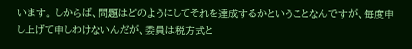います。 しからば、問題はどのようにしてそれを達成するかということなんですが、毎度申し上げて申しわけないんだが、委員は税方式と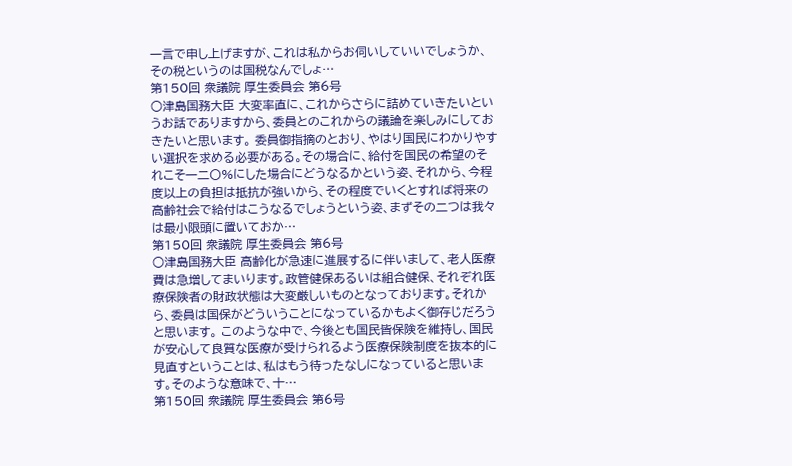一言で申し上げますが、これは私からお伺いしていいでしょうか、その税というのは国税なんでしょ…
第150回 衆議院 厚生委員会 第6号
○津島国務大臣 大変率直に、これからさらに詰めていきたいというお話でありますから、委員とのこれからの議論を楽しみにしておきたいと思います。 委員御指摘のとおり、やはり国民にわかりやすい選択を求める必要がある。その場合に、給付を国民の希望のそれこそ一二〇%にした場合にどうなるかという姿、それから、今程度以上の負担は抵抗が強いから、その程度でいくとすれば将来の高齢社会で給付はこうなるでしょうという姿、まずその二つは我々は最小限頭に置いておか…
第150回 衆議院 厚生委員会 第6号
○津島国務大臣 高齢化が急速に進展するに伴いまして、老人医療費は急増してまいります。政管健保あるいは組合健保、それぞれ医療保険者の財政状態は大変厳しいものとなっております。それから、委員は国保がどういうことになっているかもよく御存じだろうと思います。 このような中で、今後とも国民皆保険を維持し、国民が安心して良質な医療が受けられるよう医療保険制度を抜本的に見直すということは、私はもう待ったなしになっていると思います。そのような意味で、十…
第150回 衆議院 厚生委員会 第6号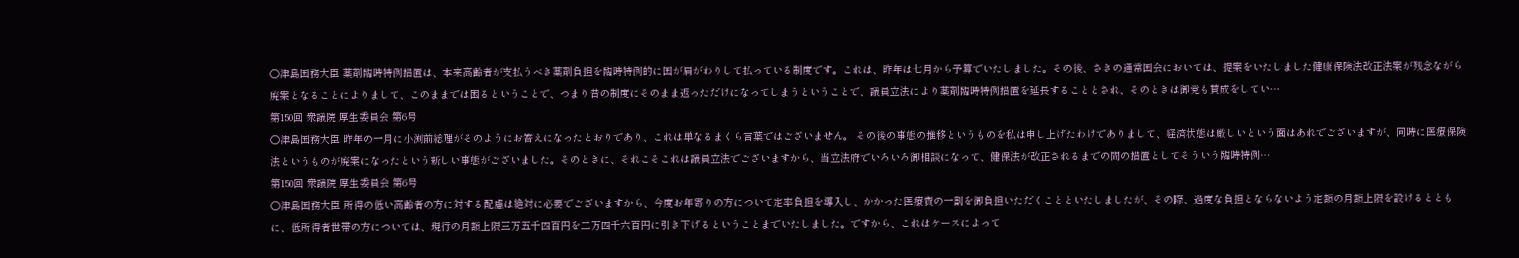○津島国務大臣 薬剤臨時特例措置は、本来高齢者が支払うべき薬剤負担を臨時特例的に国が肩がわりして払っている制度です。これは、昨年は七月から予算でいたしました。その後、さきの通常国会においては、提案をいたしました健康保険法改正法案が残念ながら廃案となることによりまして、このままでは困るということで、つまり昔の制度にそのまま返っただけになってしまうということで、議員立法により薬剤臨時特例措置を延長することとされ、そのときは御党も賛成をしてい…
第150回 衆議院 厚生委員会 第6号
○津島国務大臣 昨年の一月に小渕前総理がそのようにお答えになったとおりであり、これは単なるまくら言葉ではございません。 その後の事態の推移というものを私は申し上げたわけでありまして、経済状態は厳しいという面はあれでございますが、同時に医療保険法というものが廃案になったという新しい事態がございました。そのときに、それこそこれは議員立法でございますから、当立法府でいろいろ御相談になって、健保法が改正されるまでの間の措置としてそういう臨時特例…
第150回 衆議院 厚生委員会 第6号
○津島国務大臣 所得の低い高齢者の方に対する配慮は絶対に必要でございますから、今度お年寄りの方について定率負担を導入し、かかった医療費の一割を御負担いただくことといたしましたが、その際、過度な負担とならないよう定額の月額上限を設けるとともに、低所得者世帯の方については、現行の月額上限三万五千四百円を二万四千六百円に引き下げるということまでいたしました。ですから、これはケースによって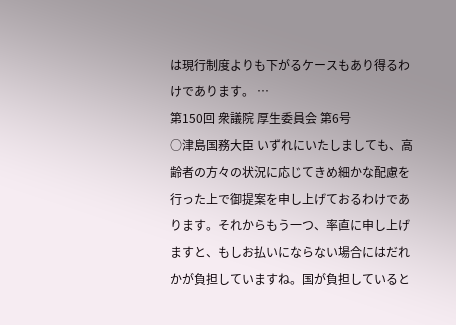は現行制度よりも下がるケースもあり得るわけであります。 …
第150回 衆議院 厚生委員会 第6号
○津島国務大臣 いずれにいたしましても、高齢者の方々の状況に応じてきめ細かな配慮を行った上で御提案を申し上げておるわけであります。それからもう一つ、率直に申し上げますと、もしお払いにならない場合にはだれかが負担していますね。国が負担していると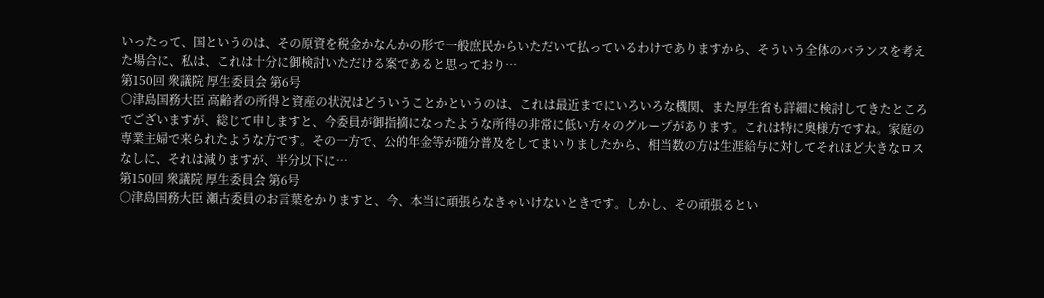いったって、国というのは、その原資を税金かなんかの形で一般庶民からいただいて払っているわけでありますから、そういう全体のバランスを考えた場合に、私は、これは十分に御検討いただける案であると思っており…
第150回 衆議院 厚生委員会 第6号
○津島国務大臣 高齢者の所得と資産の状況はどういうことかというのは、これは最近までにいろいろな機関、また厚生省も詳細に検討してきたところでございますが、総じて申しますと、今委員が御指摘になったような所得の非常に低い方々のグループがあります。これは特に奥様方ですね。家庭の専業主婦で来られたような方です。その一方で、公的年金等が随分普及をしてまいりましたから、相当数の方は生涯給与に対してそれほど大きなロスなしに、それは減りますが、半分以下に…
第150回 衆議院 厚生委員会 第6号
○津島国務大臣 瀬古委員のお言葉をかりますと、今、本当に頑張らなきゃいけないときです。しかし、その頑張るとい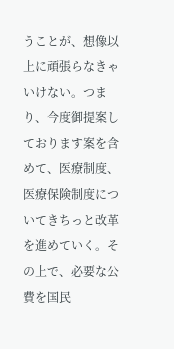うことが、想像以上に頑張らなきゃいけない。つまり、今度御提案しております案を含めて、医療制度、医療保険制度についてきちっと改革を進めていく。その上で、必要な公費を国民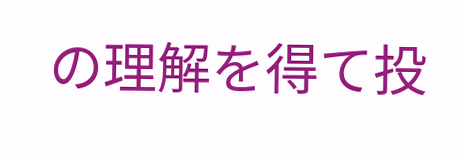の理解を得て投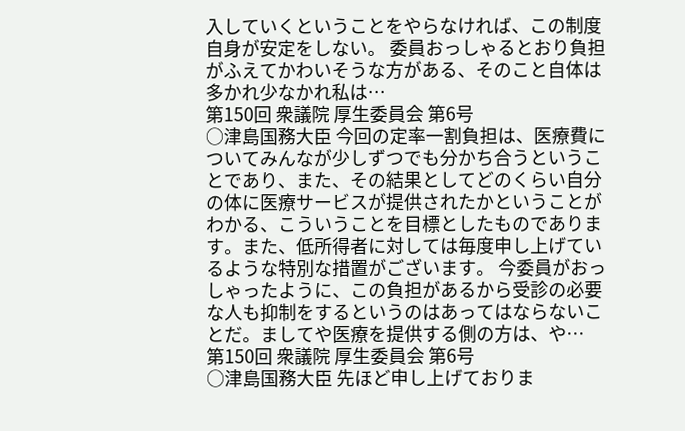入していくということをやらなければ、この制度自身が安定をしない。 委員おっしゃるとおり負担がふえてかわいそうな方がある、そのこと自体は多かれ少なかれ私は…
第150回 衆議院 厚生委員会 第6号
○津島国務大臣 今回の定率一割負担は、医療費についてみんなが少しずつでも分かち合うということであり、また、その結果としてどのくらい自分の体に医療サービスが提供されたかということがわかる、こういうことを目標としたものであります。また、低所得者に対しては毎度申し上げているような特別な措置がございます。 今委員がおっしゃったように、この負担があるから受診の必要な人も抑制をするというのはあってはならないことだ。ましてや医療を提供する側の方は、や…
第150回 衆議院 厚生委員会 第6号
○津島国務大臣 先ほど申し上げておりま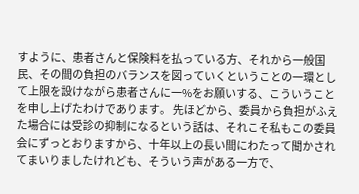すように、患者さんと保険料を払っている方、それから一般国民、その間の負担のバランスを図っていくということの一環として上限を設けながら患者さんに一%をお願いする、こういうことを申し上げたわけであります。 先ほどから、委員から負担がふえた場合には受診の抑制になるという話は、それこそ私もこの委員会にずっとおりますから、十年以上の長い間にわたって聞かされてまいりましたけれども、そういう声がある一方で、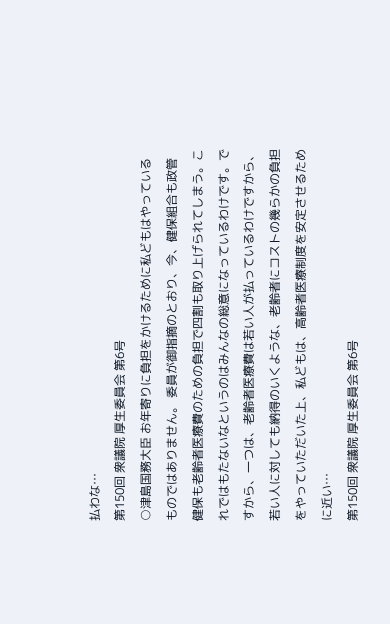払わな…
第150回 衆議院 厚生委員会 第6号
○津島国務大臣 お年寄りに負担をかけるために私どもはやっているものではありません。 委員が御指摘のとおり、今、健保組合も政管健保も老齢者医療費のための負担で四割も取り上げられてしまう。これではもたないなというのはみんなの総意になっているわけです。ですから、一つは、老齢者医療費は若い人が払っているわけですから、若い人に対しても納得のいくような、老齢者にコストの幾らかの負担をやっていただいた上、私どもは、高齢者医療制度を安定させるために近い…
第150回 衆議院 厚生委員会 第6号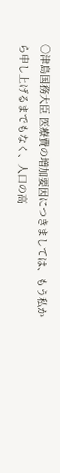○津島国務大臣 医療費の増加要因につきましては、もう私から申し上げるまでもなく、人口の高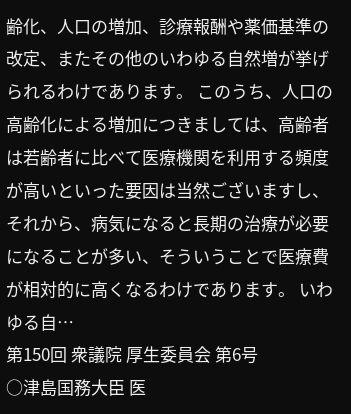齢化、人口の増加、診療報酬や薬価基準の改定、またその他のいわゆる自然増が挙げられるわけであります。 このうち、人口の高齢化による増加につきましては、高齢者は若齢者に比べて医療機関を利用する頻度が高いといった要因は当然ございますし、それから、病気になると長期の治療が必要になることが多い、そういうことで医療費が相対的に高くなるわけであります。 いわゆる自…
第150回 衆議院 厚生委員会 第6号
○津島国務大臣 医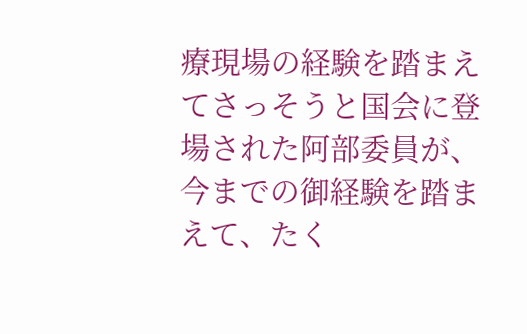療現場の経験を踏まえてさっそうと国会に登場された阿部委員が、今までの御経験を踏まえて、たく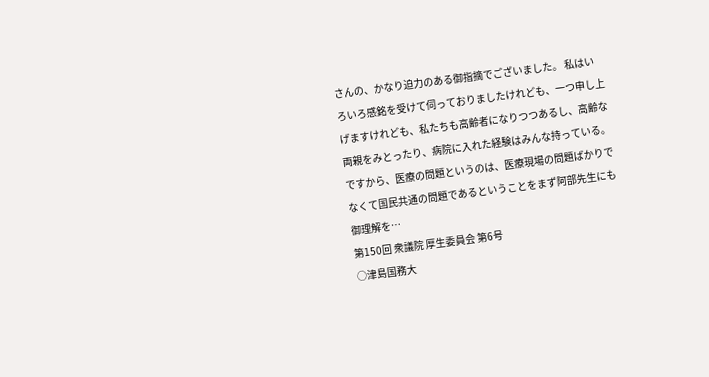さんの、かなり迫力のある御指摘でございました。 私はいろいろ感銘を受けて伺っておりましたけれども、一つ申し上げますけれども、私たちも高齢者になりつつあるし、高齢な両親をみとったり、病院に入れた経験はみんな持っている。ですから、医療の問題というのは、医療現場の問題ばかりでなくて国民共通の問題であるということをまず阿部先生にも御理解を…
第150回 衆議院 厚生委員会 第6号
○津島国務大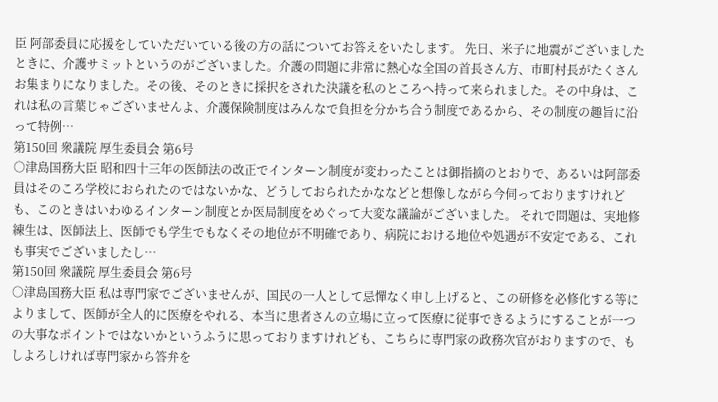臣 阿部委員に応援をしていただいている後の方の話についてお答えをいたします。 先日、米子に地震がございましたときに、介護サミットというのがございました。介護の問題に非常に熱心な全国の首長さん方、市町村長がたくさんお集まりになりました。その後、そのときに採択をされた決議を私のところへ持って来られました。その中身は、これは私の言葉じゃございませんよ、介護保険制度はみんなで負担を分かち合う制度であるから、その制度の趣旨に沿って特例…
第150回 衆議院 厚生委員会 第6号
○津島国務大臣 昭和四十三年の医師法の改正でインターン制度が変わったことは御指摘のとおりで、あるいは阿部委員はそのころ学校におられたのではないかな、どうしておられたかななどと想像しながら今伺っておりますけれども、このときはいわゆるインターン制度とか医局制度をめぐって大変な議論がございました。 それで問題は、実地修練生は、医師法上、医師でも学生でもなくその地位が不明確であり、病院における地位や処遇が不安定である、これも事実でございましたし…
第150回 衆議院 厚生委員会 第6号
○津島国務大臣 私は専門家でございませんが、国民の一人として忌憚なく申し上げると、この研修を必修化する等によりまして、医師が全人的に医療をやれる、本当に患者さんの立場に立って医療に従事できるようにすることが一つの大事なポイントではないかというふうに思っておりますけれども、こちらに専門家の政務次官がおりますので、もしよろしければ専門家から答弁を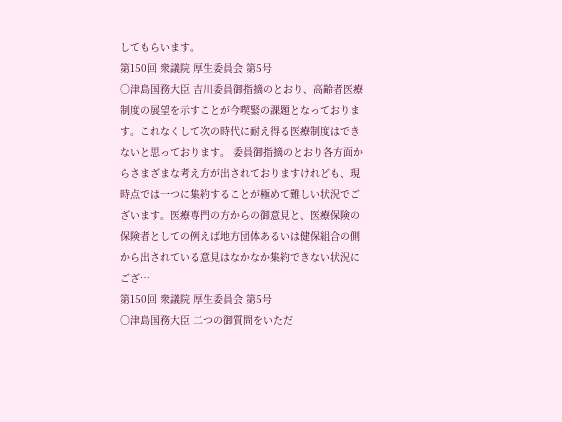してもらいます。
第150回 衆議院 厚生委員会 第5号
○津島国務大臣 吉川委員御指摘のとおり、高齢者医療制度の展望を示すことが今喫緊の課題となっております。これなくして次の時代に耐え得る医療制度はできないと思っております。 委員御指摘のとおり各方面からさまざまな考え方が出されておりますけれども、現時点では一つに集約することが極めて難しい状況でございます。医療専門の方からの御意見と、医療保険の保険者としての例えば地方団体あるいは健保組合の側から出されている意見はなかなか集約できない状況にござ…
第150回 衆議院 厚生委員会 第5号
○津島国務大臣 二つの御質問をいただ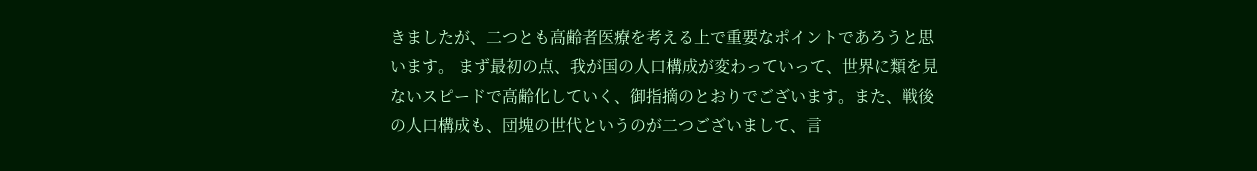きましたが、二つとも高齢者医療を考える上で重要なポイントであろうと思います。 まず最初の点、我が国の人口構成が変わっていって、世界に類を見ないスピードで高齢化していく、御指摘のとおりでございます。また、戦後の人口構成も、団塊の世代というのが二つございまして、言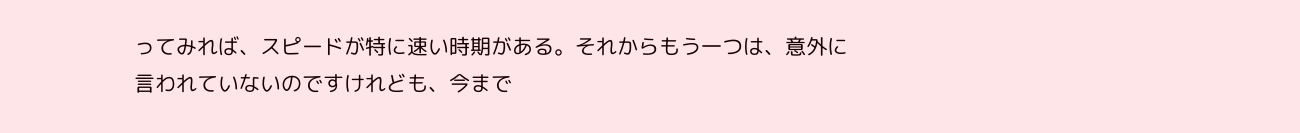ってみれば、スピードが特に速い時期がある。それからもう一つは、意外に言われていないのですけれども、今まで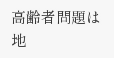高齢者問題は地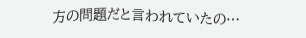方の問題だと言われていたの…